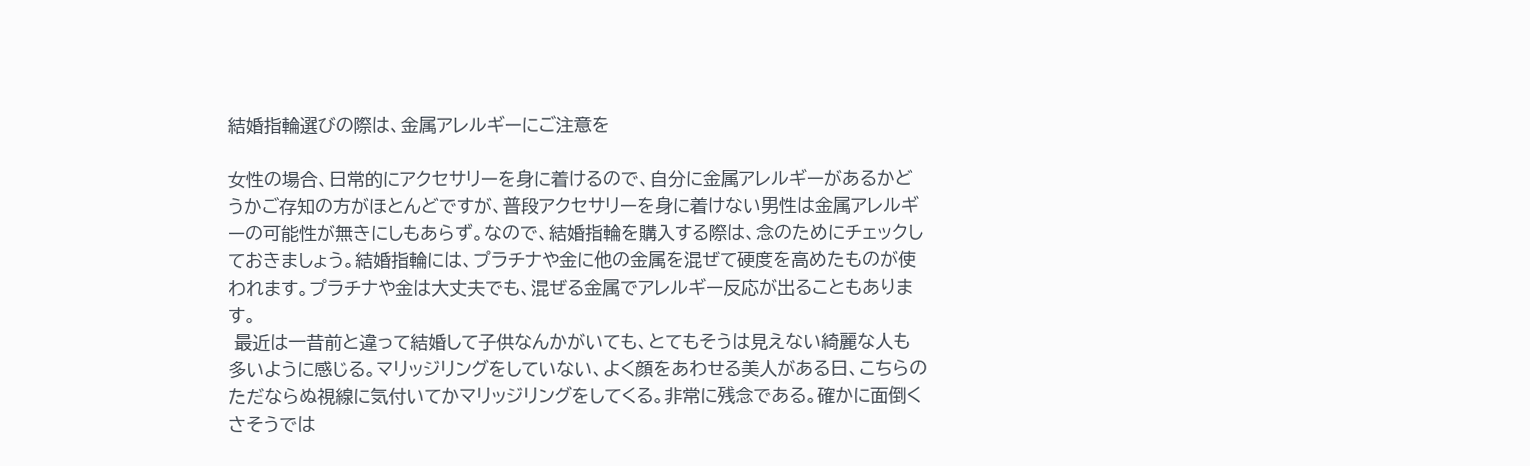結婚指輪選びの際は、金属アレルギーにご注意を

女性の場合、日常的にアクセサリーを身に着けるので、自分に金属アレルギーがあるかどうかご存知の方がほとんどですが、普段アクセサリーを身に着けない男性は金属アレルギーの可能性が無きにしもあらず。なので、結婚指輪を購入する際は、念のためにチェックしておきましょう。結婚指輪には、プラチナや金に他の金属を混ぜて硬度を高めたものが使われます。プラチナや金は大丈夫でも、混ぜる金属でアレルギー反応が出ることもあります。
 最近は一昔前と違って結婚して子供なんかがいても、とてもそうは見えない綺麗な人も多いように感じる。マリッジリングをしていない、よく顔をあわせる美人がある日、こちらのただならぬ視線に気付いてかマリッジリングをしてくる。非常に残念である。確かに面倒くさそうでは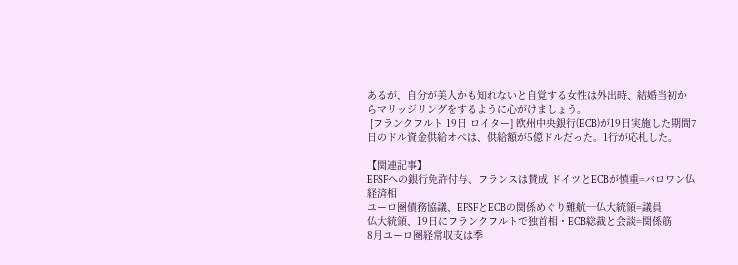あるが、自分が美人かも知れないと自覚する女性は外出時、結婚当初からマリッジリングをするように心がけましょう。
 [フランクフルト 19日 ロイター] 欧州中央銀行(ECB)が19日実施した期間7日のドル資金供給オペは、供給額が5億ドルだった。1行が応札した。

【関連記事】
EFSFへの銀行免許付与、フランスは賛成 ドイツとECBが慎重=バロワン仏経済相
ユーロ圏債務協議、EFSFとECBの関係めぐり難航─仏大統領=議員
仏大統領、19日にフランクフルトで独首相・ECB総裁と会談=関係筋
8月ユーロ圏経常収支は季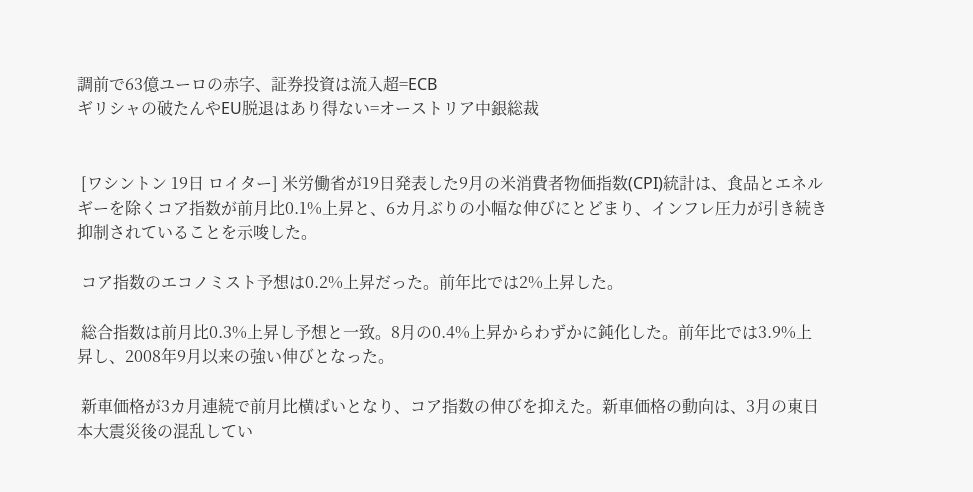調前で63億ユーロの赤字、証券投資は流入超=ECB
ギリシャの破たんやEU脱退はあり得ない=オーストリア中銀総裁


 [ワシントン 19日 ロイター] 米労働省が19日発表した9月の米消費者物価指数(CPI)統計は、食品とエネルギーを除くコア指数が前月比0.1%上昇と、6カ月ぶりの小幅な伸びにとどまり、インフレ圧力が引き続き抑制されていることを示唆した。

 コア指数のエコノミスト予想は0.2%上昇だった。前年比では2%上昇した。

 総合指数は前月比0.3%上昇し予想と一致。8月の0.4%上昇からわずかに鈍化した。前年比では3.9%上昇し、2008年9月以来の強い伸びとなった。

 新車価格が3カ月連続で前月比横ばいとなり、コア指数の伸びを抑えた。新車価格の動向は、3月の東日本大震災後の混乱してい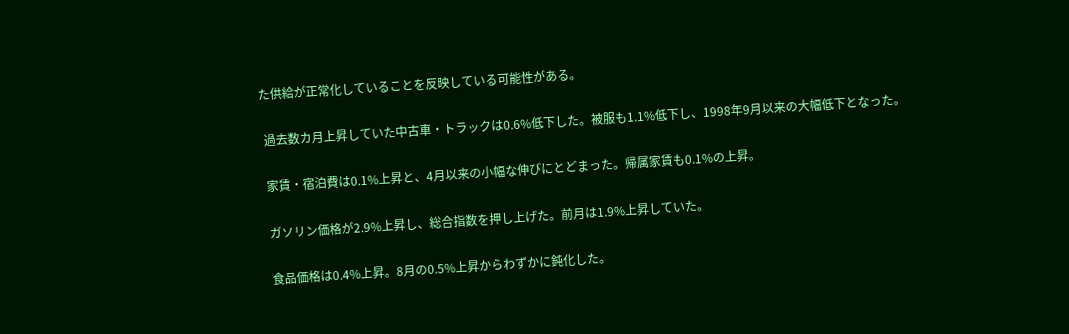た供給が正常化していることを反映している可能性がある。

 過去数カ月上昇していた中古車・トラックは0.6%低下した。被服も1.1%低下し、1998年9月以来の大幅低下となった。

 家賃・宿泊費は0.1%上昇と、4月以来の小幅な伸びにとどまった。帰属家賃も0.1%の上昇。

 ガソリン価格が2.9%上昇し、総合指数を押し上げた。前月は1.9%上昇していた。

 食品価格は0.4%上昇。8月の0.5%上昇からわずかに鈍化した。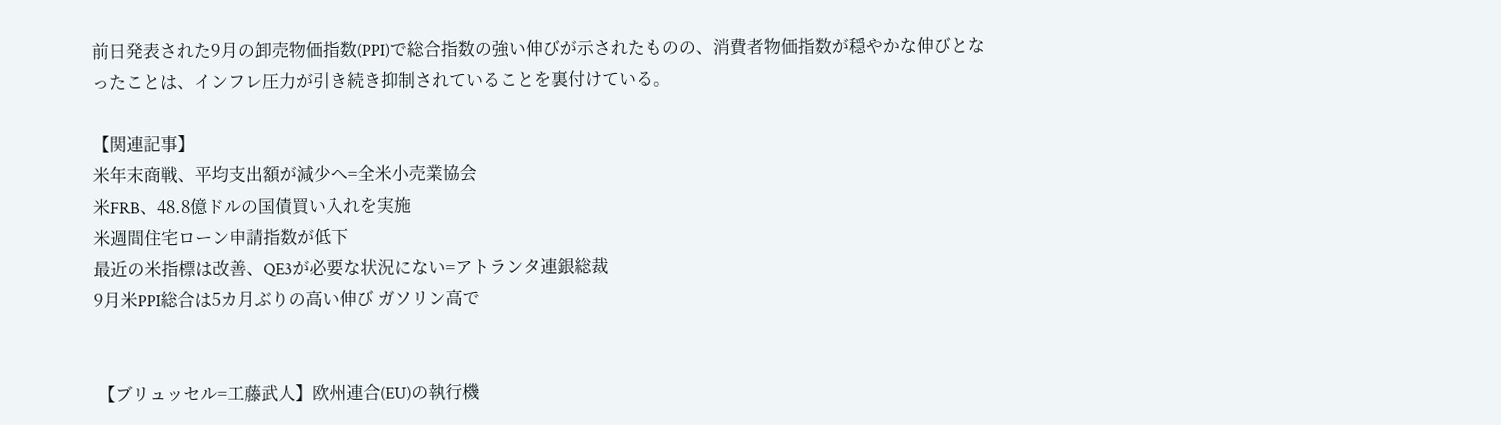前日発表された9月の卸売物価指数(PPI)で総合指数の強い伸びが示されたものの、消費者物価指数が穏やかな伸びとなったことは、インフレ圧力が引き続き抑制されていることを裏付けている。

【関連記事】
米年末商戦、平均支出額が減少へ=全米小売業協会
米FRB、48.8億ドルの国債買い入れを実施
米週間住宅ローン申請指数が低下
最近の米指標は改善、QE3が必要な状況にない=アトランタ連銀総裁
9月米PPI総合は5カ月ぶりの高い伸び ガソリン高で


 【ブリュッセル=工藤武人】欧州連合(EU)の執行機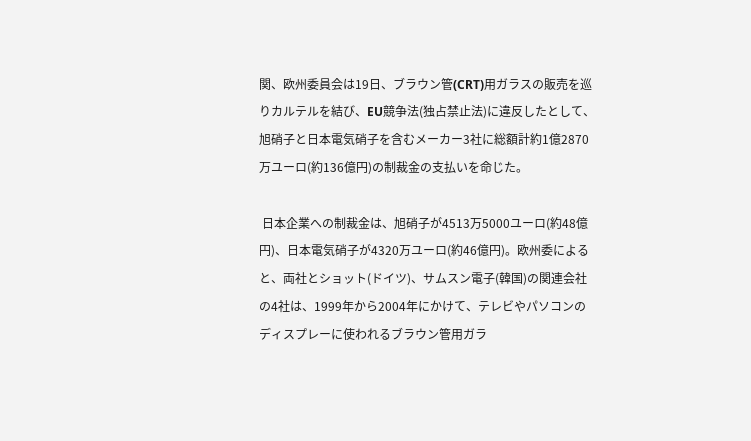関、欧州委員会は19日、ブラウン管(CRT)用ガラスの販売を巡りカルテルを結び、EU競争法(独占禁止法)に違反したとして、旭硝子と日本電気硝子を含むメーカー3社に総額計約1億2870万ユーロ(約136億円)の制裁金の支払いを命じた。

 日本企業への制裁金は、旭硝子が4513万5000ユーロ(約48億円)、日本電気硝子が4320万ユーロ(約46億円)。欧州委によると、両社とショット(ドイツ)、サムスン電子(韓国)の関連会社の4社は、1999年から2004年にかけて、テレビやパソコンのディスプレーに使われるブラウン管用ガラ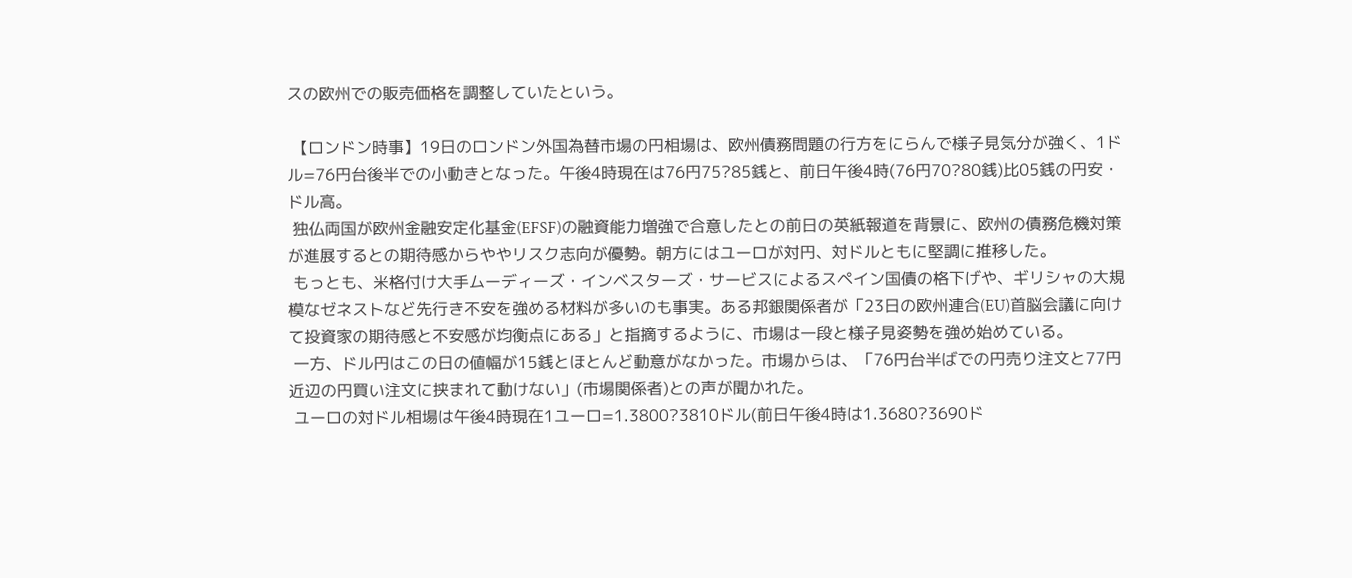スの欧州での販売価格を調整していたという。

 【ロンドン時事】19日のロンドン外国為替市場の円相場は、欧州債務問題の行方をにらんで様子見気分が強く、1ドル=76円台後半での小動きとなった。午後4時現在は76円75?85銭と、前日午後4時(76円70?80銭)比05銭の円安・ドル高。
 独仏両国が欧州金融安定化基金(EFSF)の融資能力増強で合意したとの前日の英紙報道を背景に、欧州の債務危機対策が進展するとの期待感からややリスク志向が優勢。朝方にはユーロが対円、対ドルともに堅調に推移した。
 もっとも、米格付け大手ムーディーズ・インベスターズ・サービスによるスペイン国債の格下げや、ギリシャの大規模なゼネストなど先行き不安を強める材料が多いのも事実。ある邦銀関係者が「23日の欧州連合(EU)首脳会議に向けて投資家の期待感と不安感が均衡点にある」と指摘するように、市場は一段と様子見姿勢を強め始めている。
 一方、ドル円はこの日の値幅が15銭とほとんど動意がなかった。市場からは、「76円台半ばでの円売り注文と77円近辺の円買い注文に挟まれて動けない」(市場関係者)との声が聞かれた。
 ユーロの対ドル相場は午後4時現在1ユーロ=1.3800?3810ドル(前日午後4時は1.3680?3690ド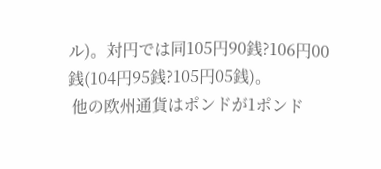ル)。対円では同105円90銭?106円00銭(104円95銭?105円05銭)。
 他の欧州通貨はポンドが1ポンド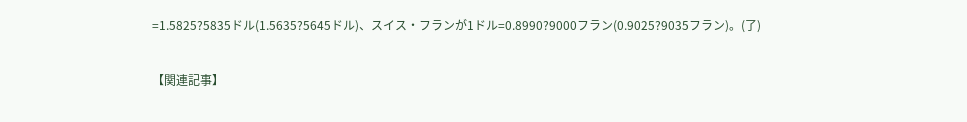=1.5825?5835ドル(1.5635?5645ドル)、スイス・フランが1ドル=0.8990?9000フラン(0.9025?9035フラン)。(了)

【関連記事】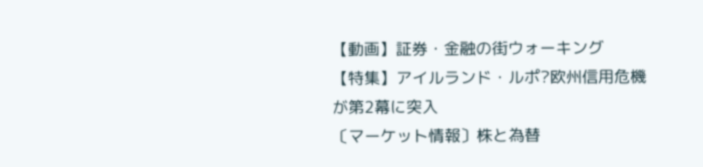【動画】証券・金融の街ウォーキング
【特集】アイルランド・ルポ?欧州信用危機が第2幕に突入
〔マーケット情報〕株と為替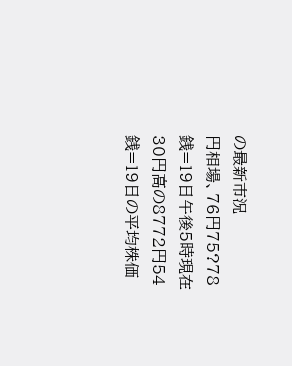の最新市況
円相場、76円75?78銭=19日午後5時現在
30円高の8772円54銭=19日の平均株価